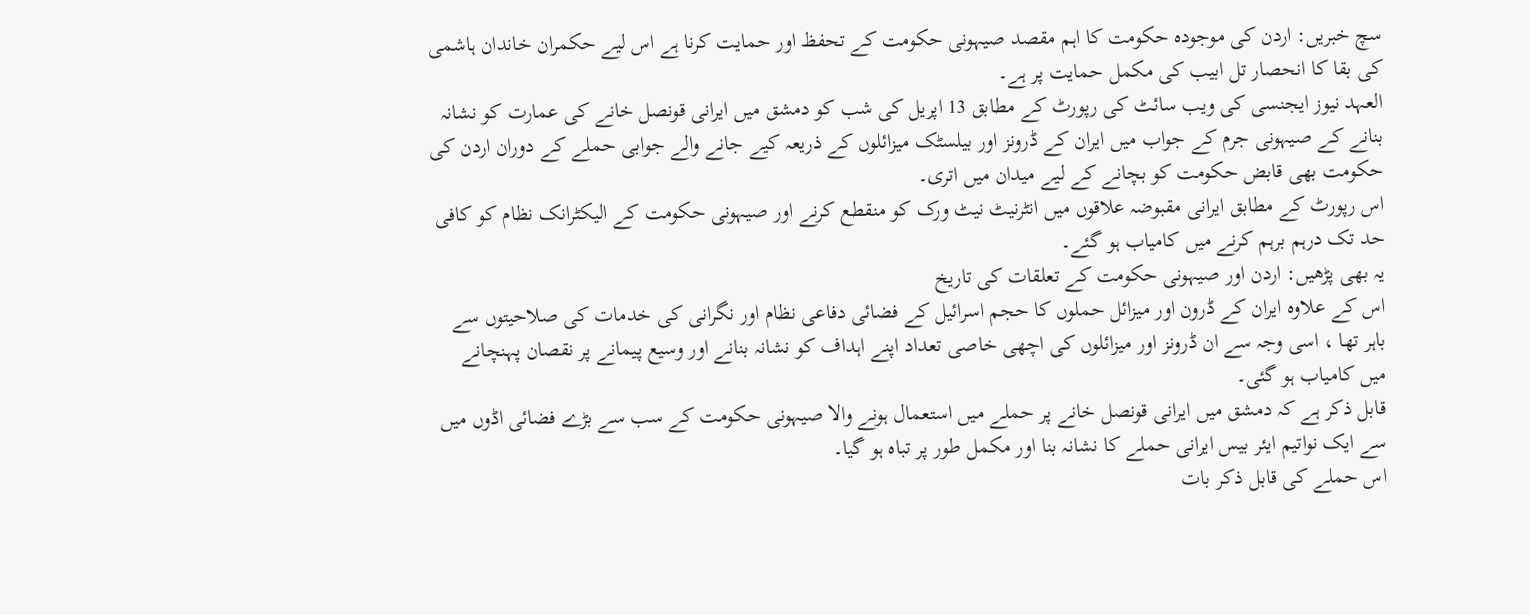سچ خبریں: اردن کی موجودہ حکومت کا اہم مقصد صیہونی حکومت کے تحفظ اور حمایت کرنا ہے اس لیے حکمران خاندان ہاشمی کی بقا کا انحصار تل ابیب کی مکمل حمایت پر ہے۔
العہد نیوز ایجنسی کی ویب سائٹ کی رپورٹ کے مطابق 13 اپریل کی شب کو دمشق میں ایرانی قونصل خانے کی عمارت کو نشانہ بنانے کے صیہونی جرم کے جواب میں ایران کے ڈرونز اور بیلسٹک میزائلوں کے ذریعہ کیے جانے والے جوابی حملے کے دوران اردن کی حکومت بھی قابض حکومت کو بچانے کے لیے میدان میں اتری۔
اس رپورٹ کے مطابق ایرانی مقبوضہ علاقوں میں انٹرنیٹ نیٹ ورک کو منقطع کرنے اور صیہونی حکومت کے الیکٹرانک نظام کو کافی حد تک درہم برہم کرنے میں کامیاب ہو گئے۔
یہ بھی پڑھیں: اردن اور صیہونی حکومت کے تعلقات کی تاریخ
اس کے علاوہ ایران کے ڈرون اور میزائل حملوں کا حجم اسرائیل کے فضائی دفاعی نظام اور نگرانی کی خدمات کی صلاحیتوں سے باہر تھا ، اسی وجہ سے ان ڈرونز اور میزائلوں کی اچھی خاصی تعداد اپنے اہداف کو نشانہ بنانے اور وسیع پیمانے پر نقصان پہنچانے میں کامیاب ہو گئی۔
قابل ذکر ہے کہ دمشق میں ایرانی قونصل خانے پر حملے میں استعمال ہونے والا صیہونی حکومت کے سب سے بڑے فضائی اڈوں میں سے ایک نواتیم ایئر بیس ایرانی حملے کا نشانہ بنا اور مکمل طور پر تباہ ہو گیا۔
اس حملے کی قابل ذکر بات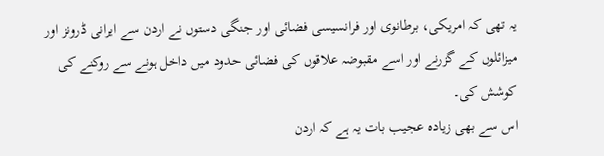یہ تھی کہ امریکی، برطانوی اور فرانسیسی فضائی اور جنگی دستوں نے اردن سے ایرانی ڈرونز اور میزائلوں کے گزرنے اور اسے مقبوضہ علاقوں کی فضائی حدود میں داخل ہونے سے روکنے کی کوشش کی۔
اس سے بھی زیادہ عجیب بات یہ ہے کہ اردن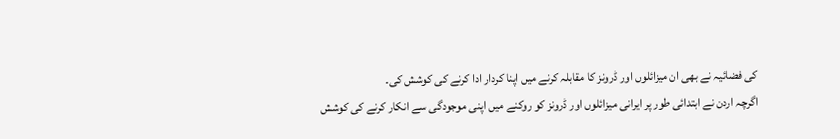کی فضائیہ نے بھی ان میزائلوں اور ڈرونز کا مقابلہ کرنے میں اپنا کردار ادا کرنے کی کوشش کی۔
اگرچہ اردن نے ابتدائی طور پر ایرانی میزائلوں اور ڈرونز کو روکنے میں اپنی موجودگی سے انکار کرنے کی کوشش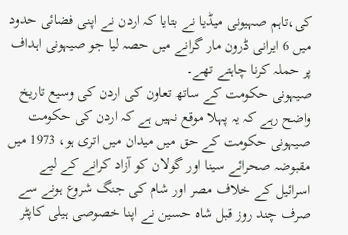کی،تاہم صہیونی میڈیا نے بتایا کہ اردن نے اپنی فضائی حدود میں 6 ایرانی ڈرون مار گرانے میں حصہ لیا جو صیہونی اہداف پر حملہ کرنا چاہتے تھے۔
صیہونی حکومت کے ساتھ تعاون کی اردن کی وسیع تاریخ
واضح رہے کہ یہ پہلا موقع نہیں ہے کہ اردن کی حکومت صیہونی حکومت کے حق میں میدان میں اتری ہو، 1973 میں مقبوضہ صحرائے سینا اور گولان کو آزاد کرانے کے لیے اسرائیل کے خلاف مصر اور شام کی جنگ شروع ہونے سے صرف چند روز قبل شاہ حسین نے اپنا خصوصی ہیلی کاپٹر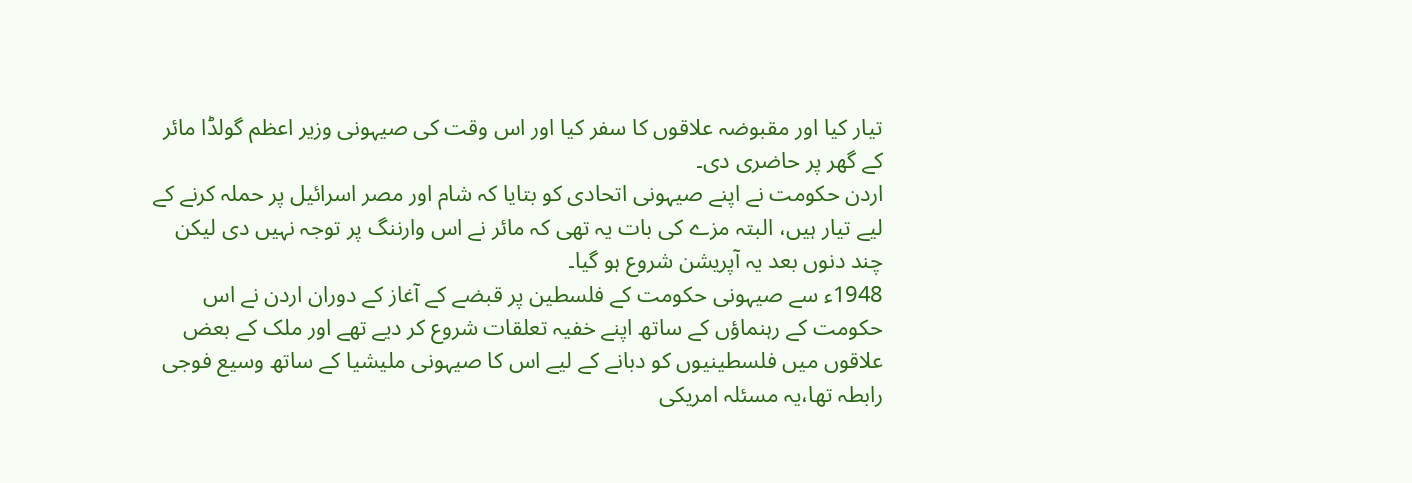تیار کیا اور مقبوضہ علاقوں کا سفر کیا اور اس وقت کی صیہونی وزیر اعظم گولڈا مائر کے گھر پر حاضری دی۔
اردن حکومت نے اپنے صیہونی اتحادی کو بتایا کہ شام اور مصر اسرائیل پر حملہ کرنے کے لیے تیار ہیں، البتہ مزے کی بات یہ تھی کہ مائر نے اس وارننگ پر توجہ نہیں دی لیکن چند دنوں بعد یہ آپریشن شروع ہو گیا۔
1948ء سے صیہونی حکومت کے فلسطین پر قبضے کے آغاز کے دوران اردن نے اس حکومت کے رہنماؤں کے ساتھ اپنے خفیہ تعلقات شروع کر دیے تھے اور ملک کے بعض علاقوں میں فلسطینیوں کو دبانے کے لیے اس کا صیہونی ملیشیا کے ساتھ وسیع فوجی رابطہ تھا،یہ مسئلہ امریکی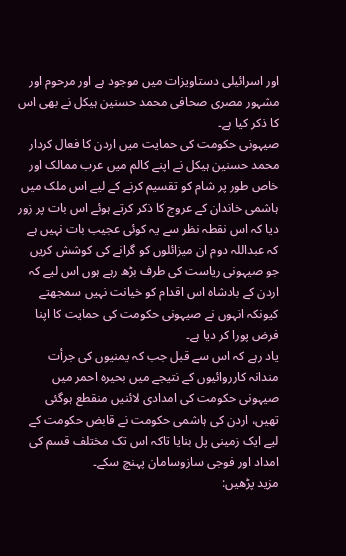اور اسرائیلی دستاویزات میں موجود ہے اور مرحوم اور مشہور مصری صحافی محمد حسنین ہیکل نے بھی اس کا ذکر کیا ہے۔
صیہونی حکومت کی حمایت میں اردن کا فعال کردار
محمد حسنین ہیکل نے اپنے کالم میں عرب ممالک اور خاص طور پر شام کو تقسیم کرنے کے لیے اس ملک میں ہاشمی خاندان کے عروج کا ذکر کرتے ہوئے اس بات پر زور دیا کہ اس نقطہ نظر سے یہ کوئی عجیب بات نہیں ہے کہ عبداللہ دوم ان میزائلوں کو گرانے کی کوشش کریں جو صیہونی ریاست کی طرف بڑھ رہے ہوں اس لیے کہ اردن کے بادشاہ اس اقدام کو خیانت نہیں سمجھتے کیونکہ انہوں نے صیہونی حکومت کی حمایت کا اپنا فرض پورا کر دیا ہے۔
یاد رہے کہ اس سے قبل جب کہ یمنیوں کی جرأت مندانہ کارروائیوں کے نتیجے میں بحیرہ احمر میں صیہونی حکومت کی امدادی لائنیں منقطع ہوگئی تھیں، اردن کی ہاشمی حکومت نے قابض حکومت کے لیے ایک زمینی پل بنایا تاکہ اس تک مختلف قسم کی امداد اور فوجی سازوسامان پہنچ سکے۔
مزید پڑھیں: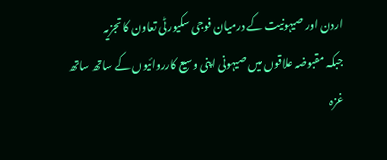اردن اور صیہونیت کے درمیان فوجی سکیورٹی تعاون کا تجزیہ
جبکہ مقبوضہ علاقوں میں صیہونی اپنی وسیع کارروائیوں کے ساتھ ساتھ غزہ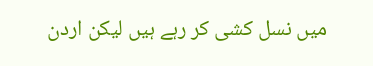میں نسل کشی کر رہے ہیں لیکن اردن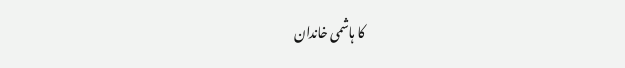کا ہاشمی خاندان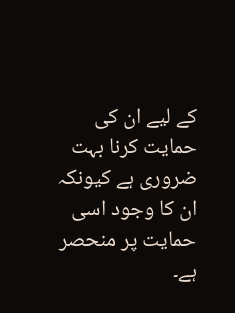کے لیے ان کی حمایت کرنا بہت ضروری ہے کیونکہ ان کا وجود اسی حمایت پر منحصر ہے۔